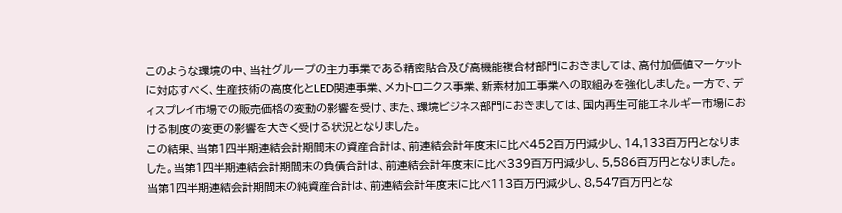このような環境の中、当社グループの主力事業である精密貼合及び高機能複合材部門におきましては、高付加価値マーケットに対応すべく、生産技術の高度化とLED関連事業、メカトロニクス事業、新素材加工事業への取組みを強化しました。一方で、ディスプレイ市場での販売価格の変動の影響を受け、また、環境ビジネス部門におきましては、国内再生可能エネルギー市場における制度の変更の影響を大きく受ける状況となりました。
この結果、当第1四半期連結会計期間末の資産合計は、前連結会計年度末に比べ452百万円減少し、14,133百万円となりました。当第1四半期連結会計期間末の負債合計は、前連結会計年度末に比べ339百万円減少し、5,586百万円となりました。当第1四半期連結会計期間末の純資産合計は、前連結会計年度末に比べ113百万円減少し、8,547百万円とな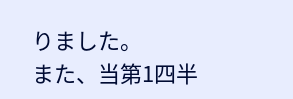りました。
また、当第1四半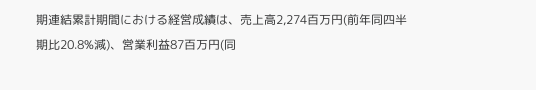期連結累計期間における経営成績は、売上高2,274百万円(前年同四半期比20.8%減)、営業利益87百万円(同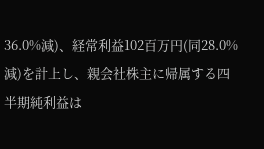36.0%減)、経常利益102百万円(同28.0%減)を計上し、親会社株主に帰属する四半期純利益は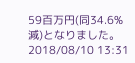59百万円(同34.6%減)となりました。
2018/08/10 13:31